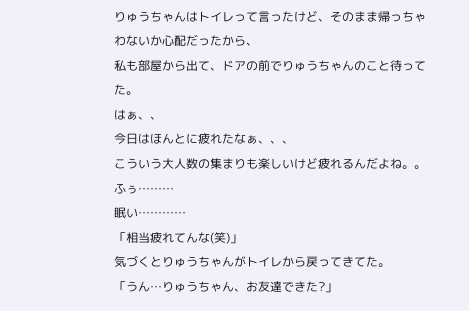りゅうちゃんはトイレって言ったけど、そのまま帰っちゃわないか心配だったから、
私も部屋から出て、ドアの前でりゅうちゃんのこと待ってた。
はぁ、、
今日はほんとに疲れたなぁ、、、
こういう大人数の集まりも楽しいけど疲れるんだよね。。
ふぅ………
眠い…………
「相当疲れてんな(笑)」
気づくとりゅうちゃんがトイレから戻ってきてた。
「うん…りゅうちゃん、お友達できた?」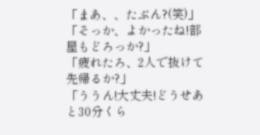「まあ、、たぶん?(笑)」
「そっか、よかったね!部屋もどろっか?」
「疲れたろ、2人で抜けて先帰るか?」
「ううん!大丈夫!どうせあと30分くら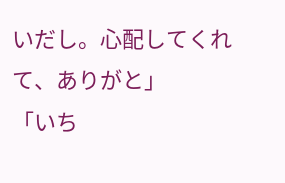いだし。心配してくれて、ありがと」
「いち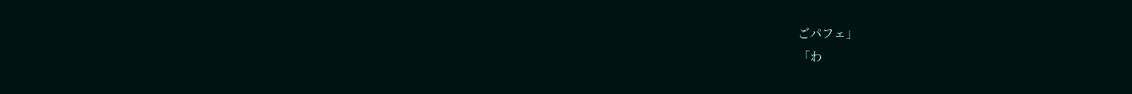ごパフェ」
「わ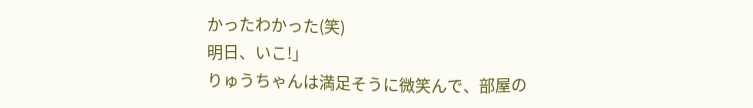かったわかった(笑)
明日、いこ!」
りゅうちゃんは満足そうに微笑んで、部屋の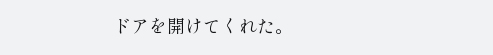ドアを開けてくれた。